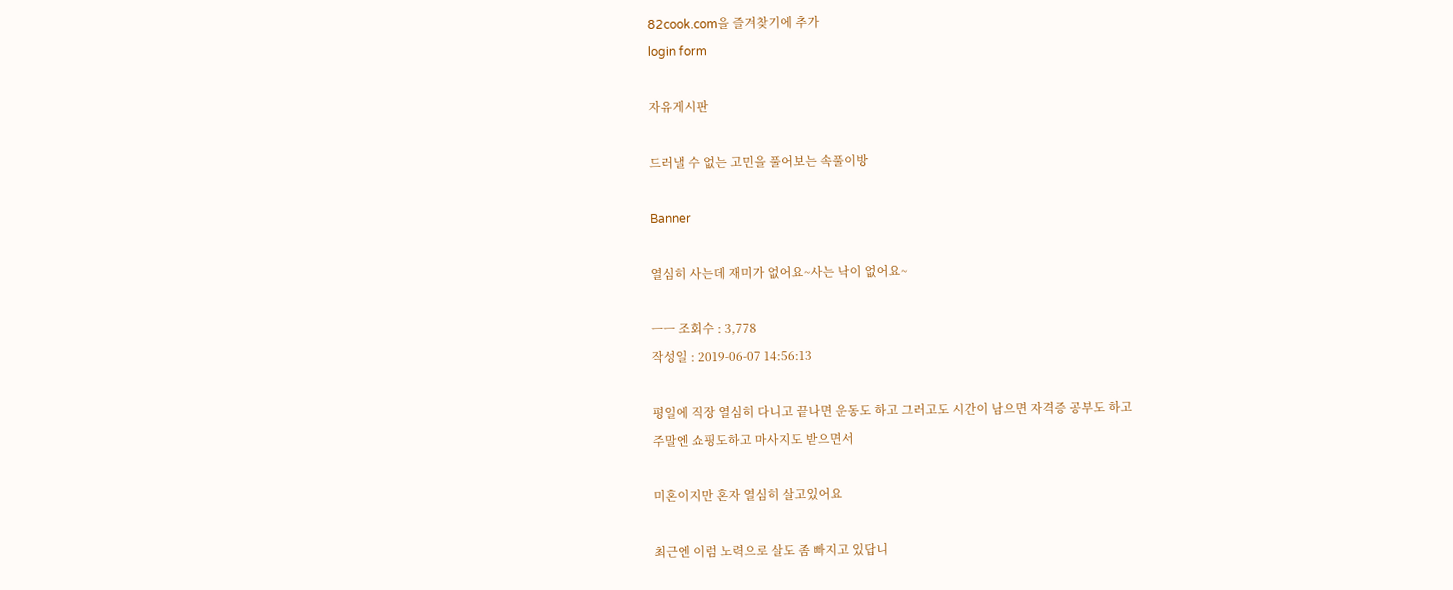82cook.com을 즐겨찾기에 추가
login form

자유게시판

드러낼 수 없는 고민을 풀어보는 속풀이방

Banner

열심히 사는데 재미가 없어요~사는 낙이 없어요~

ㅡㅡ 조회수 : 3,778
작성일 : 2019-06-07 14:56:13

평일에 직장 열심히 다니고 끝나면 운동도 하고 그러고도 시간이 남으면 자격증 공부도 하고
주말엔 쇼핑도하고 마사지도 받으면서

미혼이지만 혼자 열심히 살고있어요

최근엔 이럼 노력으로 살도 좀 빠지고 있답니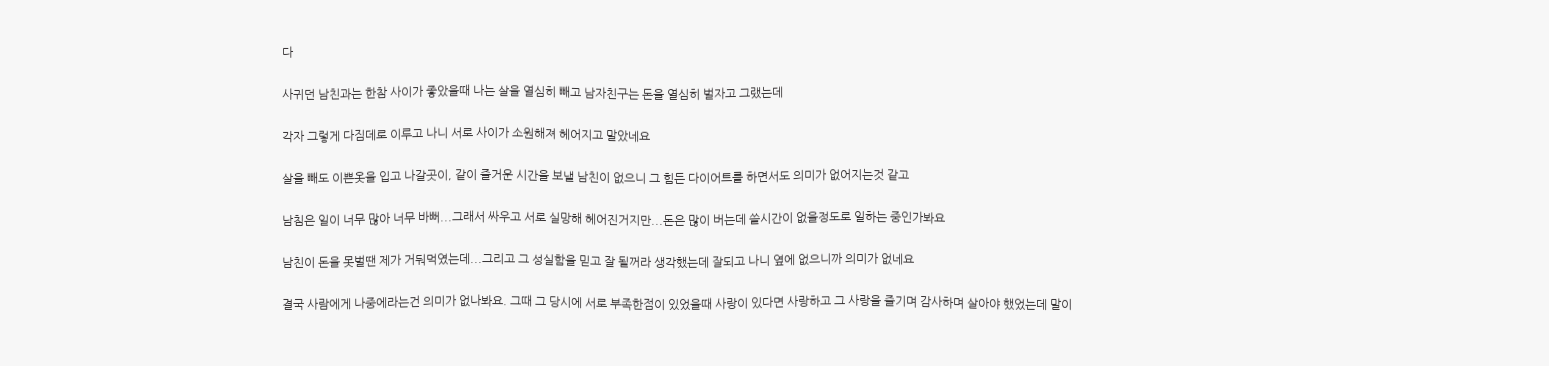다

사귀던 남친과는 한참 사이가 좋았을때 나는 살을 열심히 빼고 남자친구는 돈을 열심히 벌자고 그랬는데

각자 그렇게 다짐데로 이루고 나니 서로 사이가 소원해져 헤어지고 말았네요

살을 빼도 이쁜옷을 입고 나갈곳이, 같이 즐거운 시간을 보낼 남친이 없으니 그 힘든 다이어트를 하면서도 의미가 없어지는것 같고

남침은 일이 너무 많아 너무 바뻐...그래서 싸우고 서로 실망해 헤어진거지만...돈은 많이 버는데 쓸시간이 없을정도로 일하는 중인가봐요

남친이 돈을 못벌땐 제가 거둬먹였는데...그리고 그 성실함을 믿고 잘 될꺼라 생각했는데 잘되고 나니 옆에 없으니까 의미가 없네요

결국 사람에게 나중에라는건 의미가 없나봐요. 그때 그 당시에 서로 부족한점이 있었을때 사랑이 있다면 사랑하고 그 사랑을 즐기며 감사하며 살아야 했었는데 말이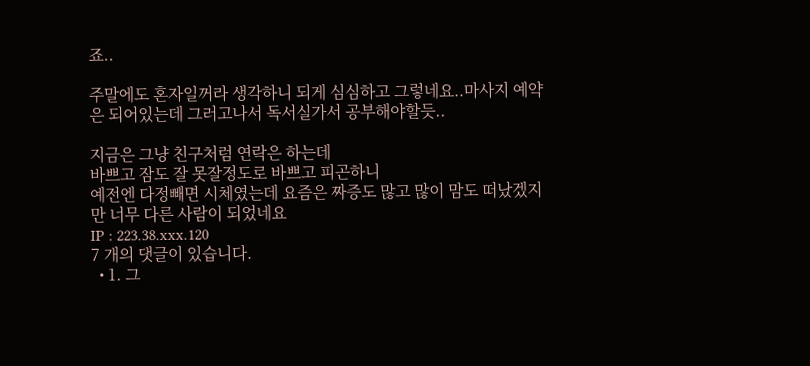죠..

주말에도 혼자일꺼라 생각하니 되게 심심하고 그렇네요..마사지 예약은 되어있는데 그러고나서 독서실가서 공부해야할듯..

지금은 그냥 친구처럼 연락은 하는데
바쁘고 잠도 잘 못잘정도로 바쁘고 피곤하니
예전엔 다정빼면 시체였는데 요즘은 짜증도 많고 많이 맘도 떠났겠지만 너무 다른 사람이 되었네요
IP : 223.38.xxx.120
7 개의 댓글이 있습니다.
  • 1. 그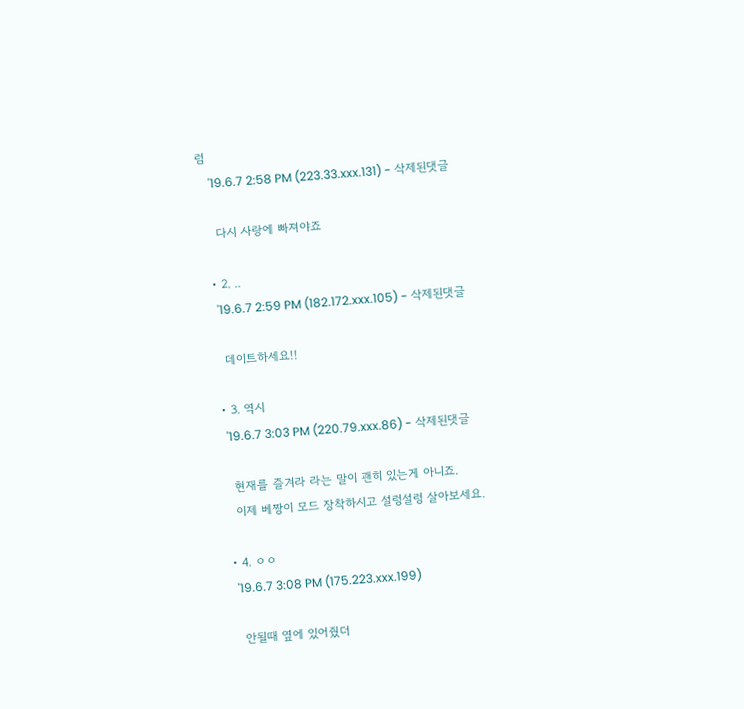럼
    '19.6.7 2:58 PM (223.33.xxx.131) - 삭제된댓글

    다시 사랑에 빠져야죠

  • 2. ..
    '19.6.7 2:59 PM (182.172.xxx.105) - 삭제된댓글

    데이트하세요!!

  • 3. 역시
    '19.6.7 3:03 PM (220.79.xxx.86) - 삭제된댓글

    현재를 즐겨라 라는 말이 괜히 있는게 아니죠.
    이제 베짱이 모드 장착하시고 설렁설렁 살아보세요.

  • 4. ㅇㅇ
    '19.6.7 3:08 PM (175.223.xxx.199)

    안될때 옆에 있어줬더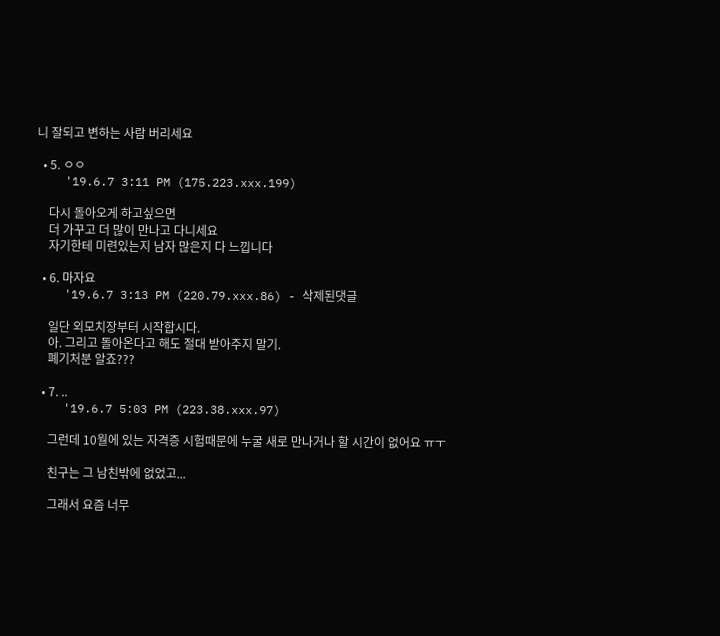니 잘되고 변하는 사람 버리세요

  • 5. ㅇㅇ
    '19.6.7 3:11 PM (175.223.xxx.199)

    다시 돌아오게 하고싶으면
    더 가꾸고 더 많이 만나고 다니세요
    자기한테 미련있는지 남자 많은지 다 느낍니다

  • 6. 마자요
    '19.6.7 3:13 PM (220.79.xxx.86) - 삭제된댓글

    일단 외모치장부터 시작합시다.
    아. 그리고 돌아온다고 해도 절대 받아주지 말기.
    폐기처분 알죠???

  • 7. ..
    '19.6.7 5:03 PM (223.38.xxx.97)

    그런데 10월에 있는 자격증 시험때문에 누굴 새로 만나거나 할 시간이 없어요 ㅠㅜ

    친구는 그 남친밖에 없었고...

    그래서 요즘 너무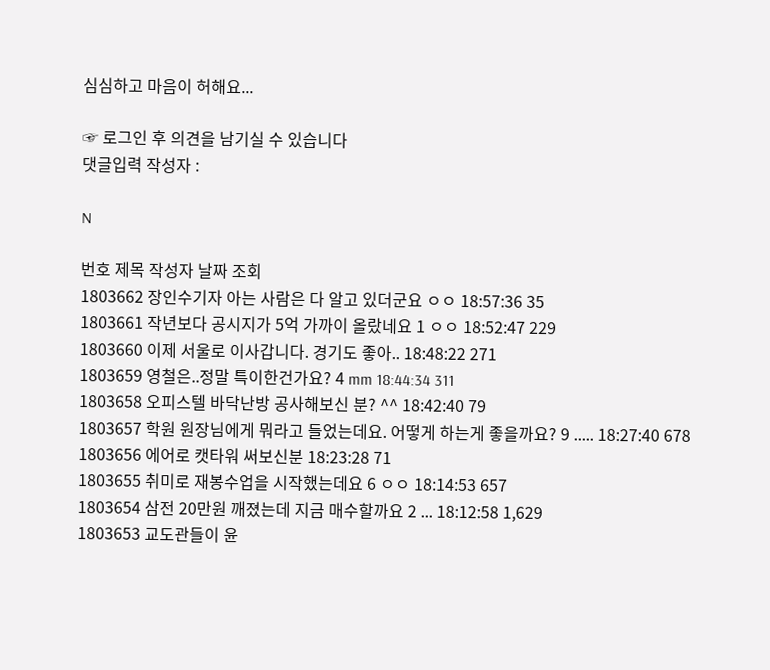심심하고 마음이 허해요...

☞ 로그인 후 의견을 남기실 수 있습니다
댓글입력 작성자 :

N

번호 제목 작성자 날짜 조회
1803662 장인수기자 아는 사람은 다 알고 있더군요 ㅇㅇ 18:57:36 35
1803661 작년보다 공시지가 5억 가까이 올랐네요 1 ㅇㅇ 18:52:47 229
1803660 이제 서울로 이사갑니다. 경기도 좋아.. 18:48:22 271
1803659 영철은..정말 특이한건가요? 4 mm 18:44:34 311
1803658 오피스텔 바닥난방 공사해보신 분? ^^ 18:42:40 79
1803657 학원 원장님에게 뭐라고 들었는데요. 어떻게 하는게 좋을까요? 9 ..... 18:27:40 678
1803656 에어로 캣타워 써보신분 18:23:28 71
1803655 취미로 재봉수업을 시작했는데요 6 ㅇㅇ 18:14:53 657
1803654 삼전 20만원 깨졌는데 지금 매수할까요 2 ... 18:12:58 1,629
1803653 교도관들이 윤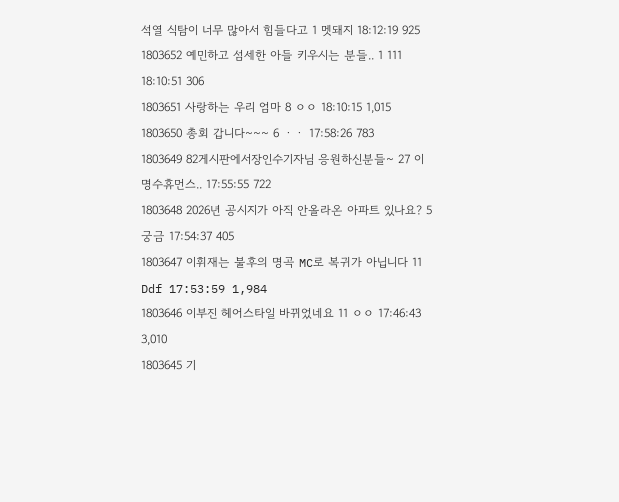석열 식탐이 너무 많아서 힘들다고 1 멧돼지 18:12:19 925
1803652 예민하고 섬세한 아들 키우시는 분들.. 1 111 18:10:51 306
1803651 사랑하는 우리 엄마 8 ㅇㅇ 18:10:15 1,015
1803650 총회 갑니다~~~ 6 ㆍㆍ 17:58:26 783
1803649 82게시판에서장인수기자님 응원하신분들~ 27 이명수휴먼스.. 17:55:55 722
1803648 2026년 공시지가 아직 안올라온 아파트 있나요? 5 궁금 17:54:37 405
1803647 이휘재는 불후의 명곡 MC로 복귀가 아닙니다 11 Ddf 17:53:59 1,984
1803646 이부진 헤어스타일 바뀌었네요 11 ㅇㅇ 17:46:43 3,010
1803645 기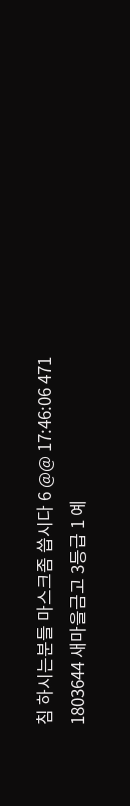침 하시는분들 마스크좀 씁시다 6 @@ 17:46:06 471
1803644 새마을금고 3등급 1 예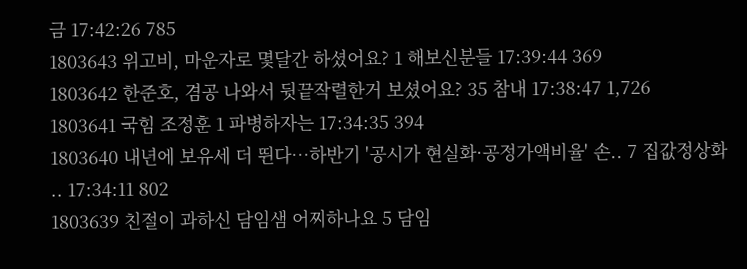금 17:42:26 785
1803643 위고비, 마운자로 몇달간 하셨어요? 1 해보신분들 17:39:44 369
1803642 한준호, 겸공 나와서 뒷끝작렬한거 보셨어요? 35 참내 17:38:47 1,726
1803641 국힘 조정훈 1 파병하자는 17:34:35 394
1803640 내년에 보유세 더 뛴다…하반기 '공시가 현실화·공정가액비율' 손.. 7 집값정상화 .. 17:34:11 802
1803639 친절이 과하신 담임샘 어찌하나요 5 담임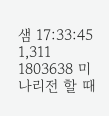샘 17:33:45 1,311
1803638 미나리전 할 때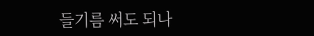들기름 써도 되나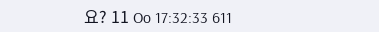요? 11 Oo 17:32:33 611